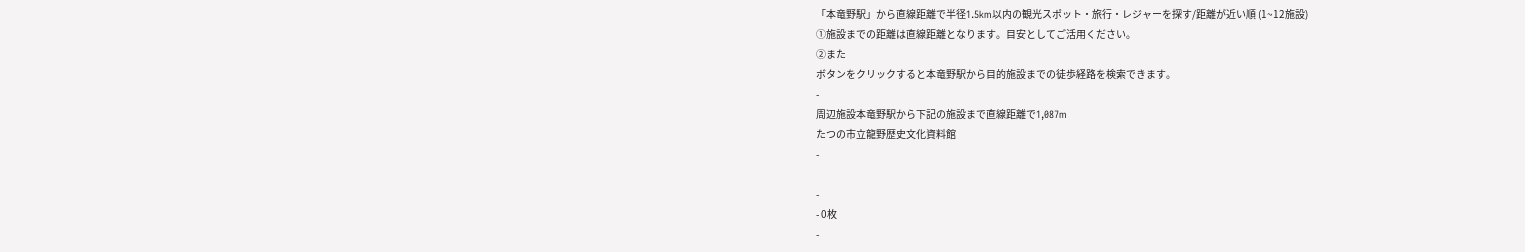「本竜野駅」から直線距離で半径1.5km以内の観光スポット・旅行・レジャーを探す/距離が近い順 (1~12施設)
①施設までの距離は直線距離となります。目安としてご活用ください。
②また
ボタンをクリックすると本竜野駅から目的施設までの徒歩経路を検索できます。
-
周辺施設本竜野駅から下記の施設まで直線距離で1,087m
たつの市立龍野歴史文化資料館
-

-
- 0枚
-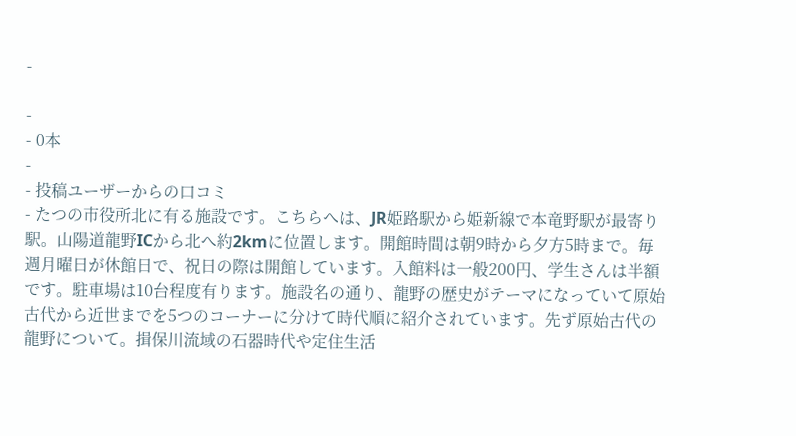-

-
- 0本
-
- 投稿ユーザーからの口コミ
- たつの市役所北に有る施設です。こちらへは、JR姫路駅から姫新線で本竜野駅が最寄り駅。山陽道龍野ICから北へ約2kmに位置します。開館時間は朝9時から夕方5時まで。毎週月曜日が休館日で、祝日の際は開館しています。入館料は一般200円、学生さんは半額です。駐車場は10台程度有ります。施設名の通り、龍野の歴史がテーマになっていて原始古代から近世までを5つのコーナーに分けて時代順に紹介されています。先ず原始古代の龍野について。揖保川流域の石器時代や定住生活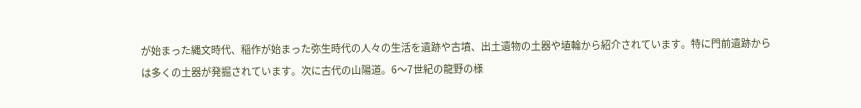が始まった縄文時代、稲作が始まった弥生時代の人々の生活を遺跡や古墳、出土遺物の土器や埴輪から紹介されています。特に門前遺跡からは多くの土器が発掘されています。次に古代の山陽道。6〜7世紀の龍野の様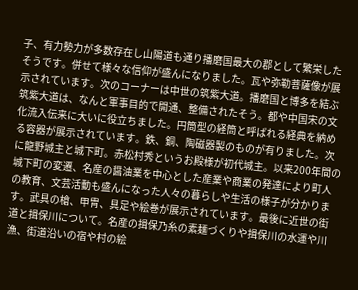子、有力勢力が多数存在し山陽道も通り播磨国最大の郡として繁栄したそうです。併せて様々な信仰が盛んになりました。瓦や弥勒菩薩像が展示されています。次のコーナーは中世の筑紫大道。播磨国と博多を結ぶ筑紫大道は、なんと軍事目的で開通、整備されたそう。都や中国宋の文化流入伝来に大いに役立ちました。円筒型の経筒と呼ばれる経典を納める容器が展示されています。鉄、銅、陶磁器製のものが有りました。次に龍野城主と城下町。赤松村秀というお殿様が初代城主。以来200年間の城下町の変遷、名産の醤油業を中心とした産業や商業の発達により町人の教育、文芸活動も盛んになった人々の暮らしや生活の様子が分かります。武具の槍、甲冑、具足や絵巻が展示されています。最後に近世の街道と揖保川について。名産の揖保乃糸の素麺づくりや揖保川の水運や川漁、街道沿いの宿や村の絵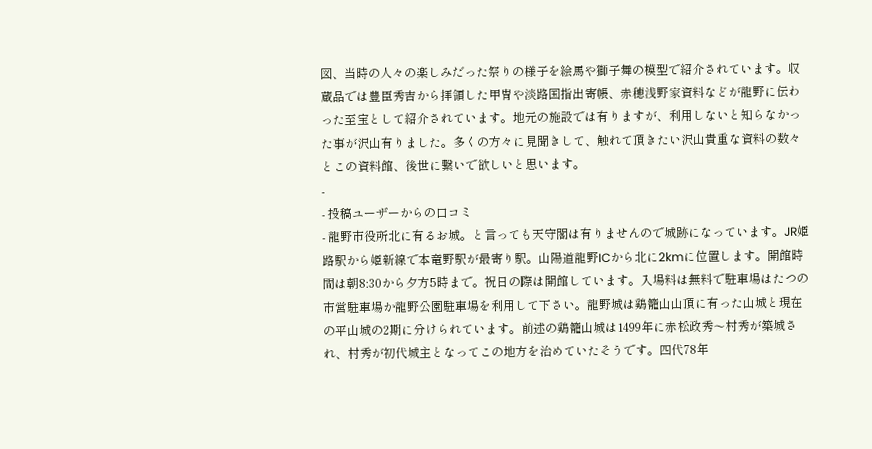図、当時の人々の楽しみだった祭りの様子を絵馬や獅子舞の模型で紹介されています。収蔵品では豊臣秀吉から拝領した甲冑や淡路国指出寄帳、赤穂浅野家資料などが龍野に伝わった至宝として紹介されています。地元の施設では有りますが、利用しないと知らなかった事が沢山有りました。多くの方々に見聞きして、触れて頂きたい沢山貴重な資料の数々とこの資料館、後世に繋いで欲しいと思います。
-
- 投稿ユーザーからの口コミ
- 龍野市役所北に有るお城。と言っても天守閣は有りませんので城跡になっています。JR姫路駅から姫新線で本竜野駅が最寄り駅。山陽道龍野ICから北に2kmに位置します。開館時間は朝8:30から夕方5時まで。祝日の際は開館しています。入場料は無料で駐車場はたつの市営駐車場か龍野公園駐車場を利用して下さい。龍野城は鶏籠山山頂に有った山城と現在の平山城の2期に分けられています。前述の鶏籠山城は1499年に赤松政秀〜村秀が築城され、村秀が初代城主となってこの地方を治めていたそうです。四代78年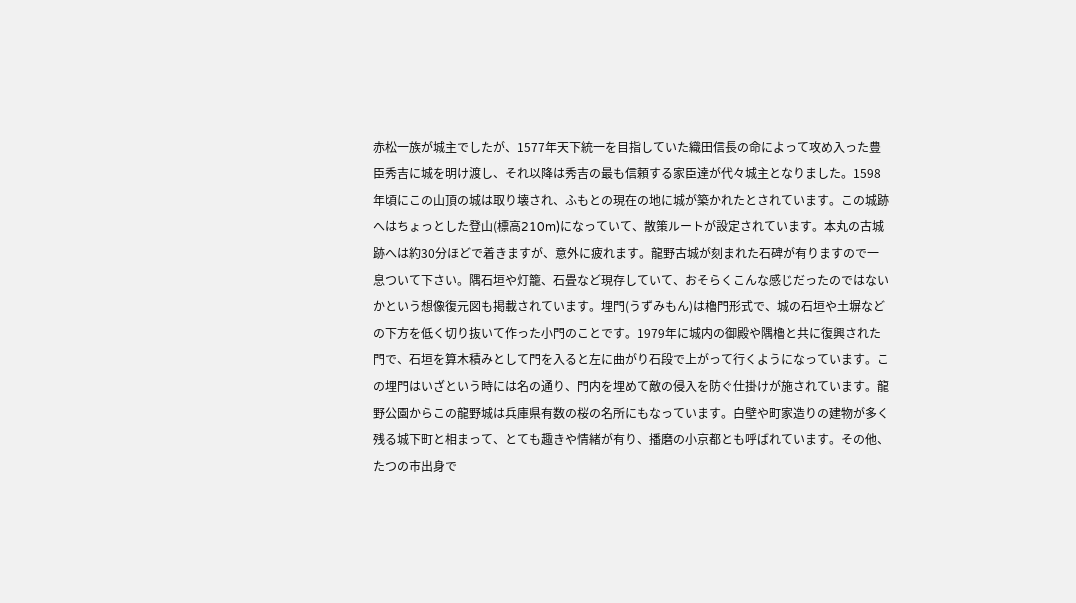赤松一族が城主でしたが、1577年天下統一を目指していた織田信長の命によって攻め入った豊臣秀吉に城を明け渡し、それ以降は秀吉の最も信頼する家臣達が代々城主となりました。1598年頃にこの山頂の城は取り壊され、ふもとの現在の地に城が築かれたとされています。この城跡へはちょっとした登山(標高210m)になっていて、散策ルートが設定されています。本丸の古城跡へは約30分ほどで着きますが、意外に疲れます。龍野古城が刻まれた石碑が有りますので一息ついて下さい。隅石垣や灯籠、石畳など現存していて、おそらくこんな感じだったのではないかという想像復元図も掲載されています。埋門(うずみもん)は櫓門形式で、城の石垣や土塀などの下方を低く切り抜いて作った小門のことです。1979年に城内の御殿や隅櫓と共に復興された門で、石垣を算木積みとして門を入ると左に曲がり石段で上がって行くようになっています。この埋門はいざという時には名の通り、門内を埋めて敵の侵入を防ぐ仕掛けが施されています。龍野公園からこの龍野城は兵庫県有数の桜の名所にもなっています。白壁や町家造りの建物が多く残る城下町と相まって、とても趣きや情緒が有り、播磨の小京都とも呼ばれています。その他、たつの市出身で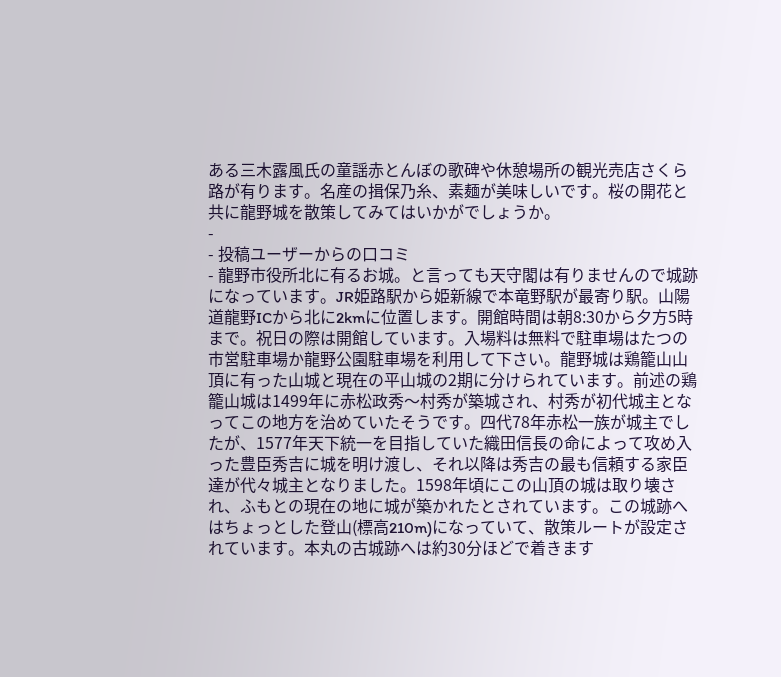ある三木露風氏の童謡赤とんぼの歌碑や休憩場所の観光売店さくら路が有ります。名産の揖保乃糸、素麺が美味しいです。桜の開花と共に龍野城を散策してみてはいかがでしょうか。
-
- 投稿ユーザーからの口コミ
- 龍野市役所北に有るお城。と言っても天守閣は有りませんので城跡になっています。JR姫路駅から姫新線で本竜野駅が最寄り駅。山陽道龍野ICから北に2kmに位置します。開館時間は朝8:30から夕方5時まで。祝日の際は開館しています。入場料は無料で駐車場はたつの市営駐車場か龍野公園駐車場を利用して下さい。龍野城は鶏籠山山頂に有った山城と現在の平山城の2期に分けられています。前述の鶏籠山城は1499年に赤松政秀〜村秀が築城され、村秀が初代城主となってこの地方を治めていたそうです。四代78年赤松一族が城主でしたが、1577年天下統一を目指していた織田信長の命によって攻め入った豊臣秀吉に城を明け渡し、それ以降は秀吉の最も信頼する家臣達が代々城主となりました。1598年頃にこの山頂の城は取り壊され、ふもとの現在の地に城が築かれたとされています。この城跡へはちょっとした登山(標高210m)になっていて、散策ルートが設定されています。本丸の古城跡へは約30分ほどで着きます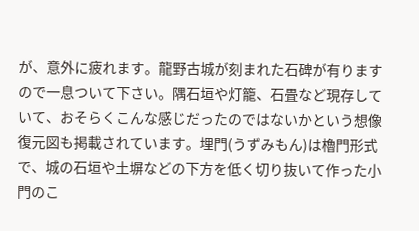が、意外に疲れます。龍野古城が刻まれた石碑が有りますので一息ついて下さい。隅石垣や灯籠、石畳など現存していて、おそらくこんな感じだったのではないかという想像復元図も掲載されています。埋門(うずみもん)は櫓門形式で、城の石垣や土塀などの下方を低く切り抜いて作った小門のこ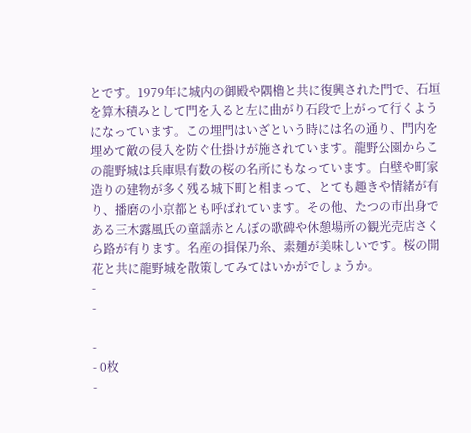とです。1979年に城内の御殿や隅櫓と共に復興された門で、石垣を算木積みとして門を入ると左に曲がり石段で上がって行くようになっています。この埋門はいざという時には名の通り、門内を埋めて敵の侵入を防ぐ仕掛けが施されています。龍野公園からこの龍野城は兵庫県有数の桜の名所にもなっています。白壁や町家造りの建物が多く残る城下町と相まって、とても趣きや情緒が有り、播磨の小京都とも呼ばれています。その他、たつの市出身である三木露風氏の童謡赤とんぼの歌碑や休憩場所の観光売店さくら路が有ります。名産の揖保乃糸、素麺が美味しいです。桜の開花と共に龍野城を散策してみてはいかがでしょうか。
-
-

-
- 0枚
-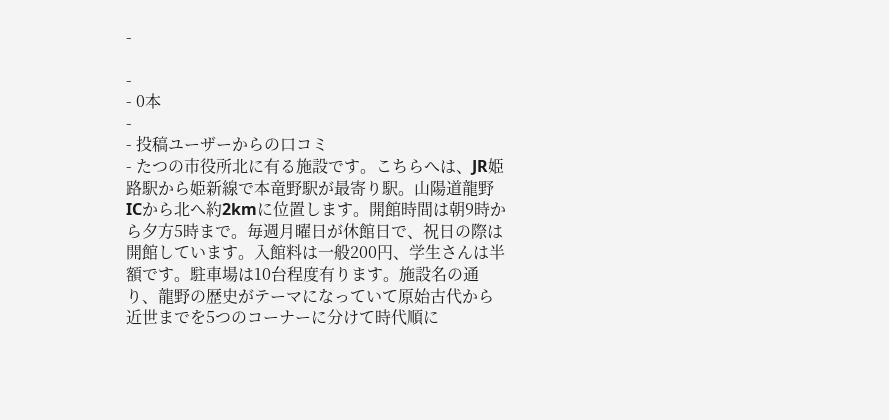-

-
- 0本
-
- 投稿ユーザーからの口コミ
- たつの市役所北に有る施設です。こちらへは、JR姫路駅から姫新線で本竜野駅が最寄り駅。山陽道龍野ICから北へ約2kmに位置します。開館時間は朝9時から夕方5時まで。毎週月曜日が休館日で、祝日の際は開館しています。入館料は一般200円、学生さんは半額です。駐車場は10台程度有ります。施設名の通り、龍野の歴史がテーマになっていて原始古代から近世までを5つのコーナーに分けて時代順に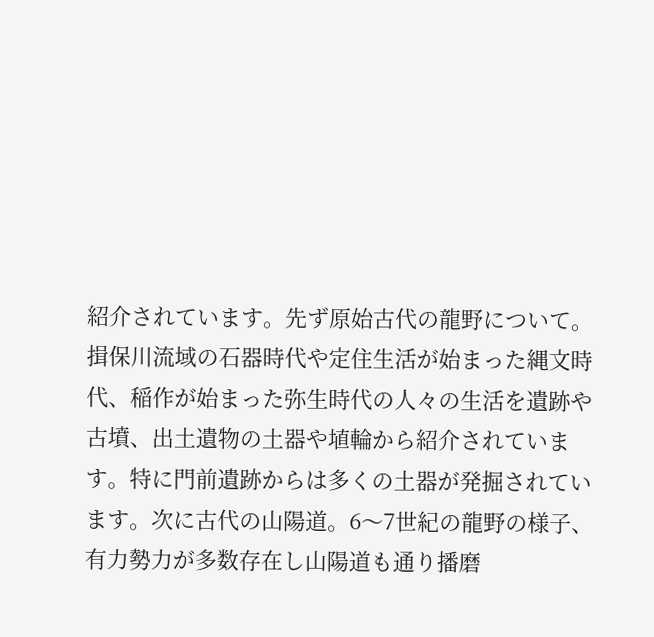紹介されています。先ず原始古代の龍野について。揖保川流域の石器時代や定住生活が始まった縄文時代、稲作が始まった弥生時代の人々の生活を遺跡や古墳、出土遺物の土器や埴輪から紹介されています。特に門前遺跡からは多くの土器が発掘されています。次に古代の山陽道。6〜7世紀の龍野の様子、有力勢力が多数存在し山陽道も通り播磨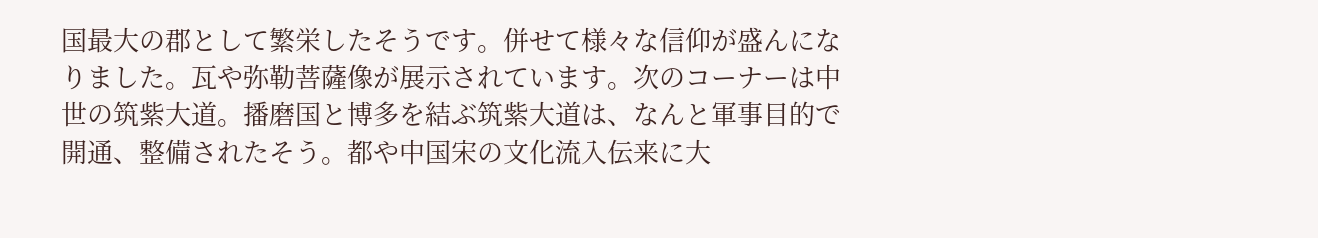国最大の郡として繁栄したそうです。併せて様々な信仰が盛んになりました。瓦や弥勒菩薩像が展示されています。次のコーナーは中世の筑紫大道。播磨国と博多を結ぶ筑紫大道は、なんと軍事目的で開通、整備されたそう。都や中国宋の文化流入伝来に大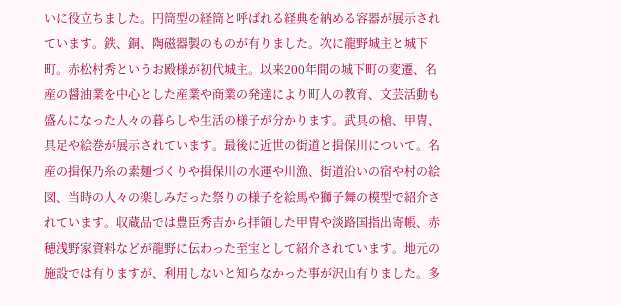いに役立ちました。円筒型の経筒と呼ばれる経典を納める容器が展示されています。鉄、銅、陶磁器製のものが有りました。次に龍野城主と城下町。赤松村秀というお殿様が初代城主。以来200年間の城下町の変遷、名産の醤油業を中心とした産業や商業の発達により町人の教育、文芸活動も盛んになった人々の暮らしや生活の様子が分かります。武具の槍、甲冑、具足や絵巻が展示されています。最後に近世の街道と揖保川について。名産の揖保乃糸の素麺づくりや揖保川の水運や川漁、街道沿いの宿や村の絵図、当時の人々の楽しみだった祭りの様子を絵馬や獅子舞の模型で紹介されています。収蔵品では豊臣秀吉から拝領した甲冑や淡路国指出寄帳、赤穂浅野家資料などが龍野に伝わった至宝として紹介されています。地元の施設では有りますが、利用しないと知らなかった事が沢山有りました。多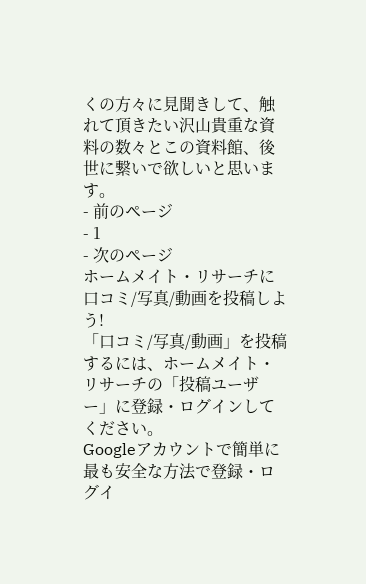くの方々に見聞きして、触れて頂きたい沢山貴重な資料の数々とこの資料館、後世に繋いで欲しいと思います。
- 前のページ
- 1
- 次のページ
ホームメイト・リサーチに
口コミ/写真/動画を投稿しよう!
「口コミ/写真/動画」を投稿するには、ホームメイト・リサーチの「投稿ユーザー」に登録・ログインしてください。
Googleアカウントで簡単に最も安全な方法で登録・ログイ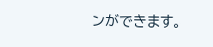ンができます。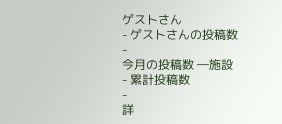ゲストさん
- ゲストさんの投稿数
-
今月の投稿数 ―施設
- 累計投稿数
-
詳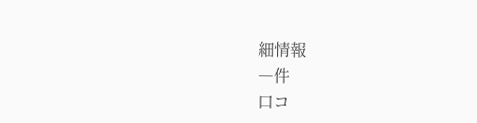細情報
―件
口コ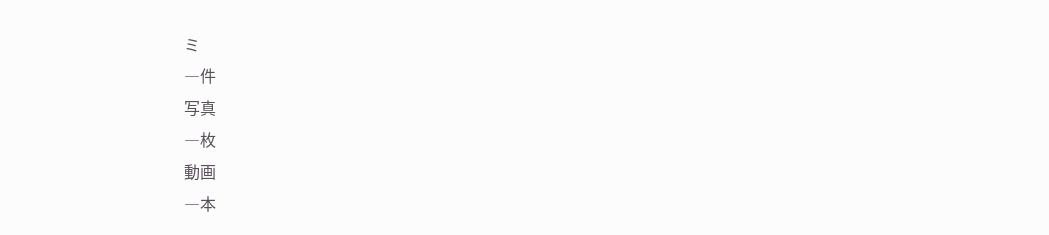ミ
―件
写真
―枚
動画
―本